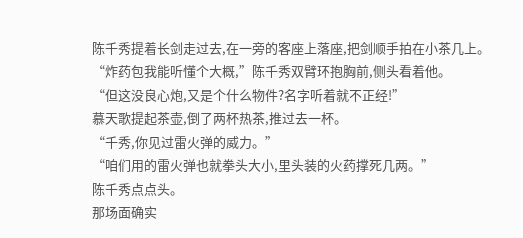陈千秀提着长剑走过去,在一旁的客座上落座,把剑顺手拍在小茶几上。
“炸药包我能听懂个大概,”陈千秀双臂环抱胸前,侧头看着他。
“但这没良心炮,又是个什么物件?名字听着就不正经!”
慕天歌提起茶壶,倒了两杯热茶,推过去一杯。
“千秀,你见过雷火弹的威力。”
“咱们用的雷火弹也就拳头大小,里头装的火药撑死几两。”
陈千秀点点头。
那场面确实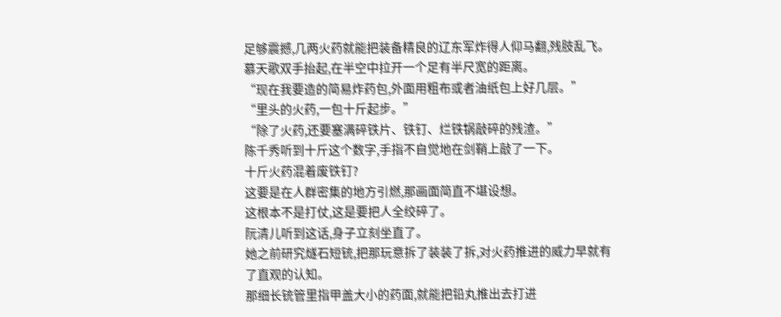足够震撼,几两火药就能把装备精良的辽东军炸得人仰马翻,残肢乱飞。
慕天歌双手抬起,在半空中拉开一个足有半尺宽的距离。
“现在我要造的简易炸药包,外面用粗布或者油纸包上好几层。”
“里头的火药,一包十斤起步。”
“除了火药,还要塞满碎铁片、铁钉、烂铁锅敲碎的残渣。”
陈千秀听到十斤这个数字,手指不自觉地在剑鞘上敲了一下。
十斤火药混着废铁钉?
这要是在人群密集的地方引燃,那画面简直不堪设想。
这根本不是打仗,这是要把人全绞碎了。
阮清儿听到这话,身子立刻坐直了。
她之前研究燧石短铳,把那玩意拆了装装了拆,对火药推进的威力早就有了直观的认知。
那细长铳管里指甲盖大小的药面,就能把铅丸推出去打进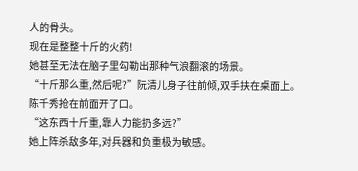人的骨头。
现在是整整十斤的火药!
她甚至无法在脑子里勾勒出那种气浪翻滚的场景。
“十斤那么重,然后呢?”阮清儿身子往前倾,双手扶在桌面上。
陈千秀抢在前面开了口。
“这东西十斤重,靠人力能扔多远?”
她上阵杀敌多年,对兵器和负重极为敏感。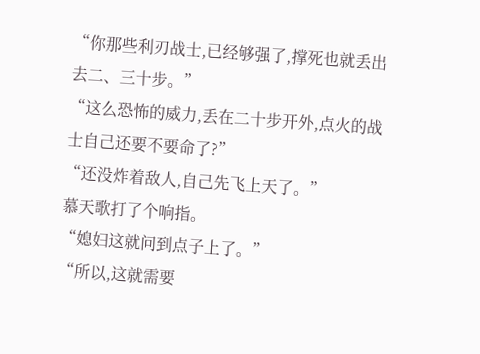“你那些利刃战士,已经够强了,撑死也就丢出去二、三十步。”
“这么恐怖的威力,丢在二十步开外,点火的战士自己还要不要命了?”
“还没炸着敌人,自己先飞上天了。”
慕天歌打了个响指。
“媳妇这就问到点子上了。”
“所以,这就需要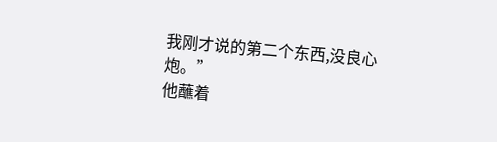我刚才说的第二个东西,没良心炮。”
他蘸着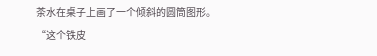茶水在桌子上画了一个倾斜的圆筒图形。
“这个铁皮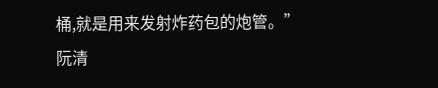桶,就是用来发射炸药包的炮管。”
阮清